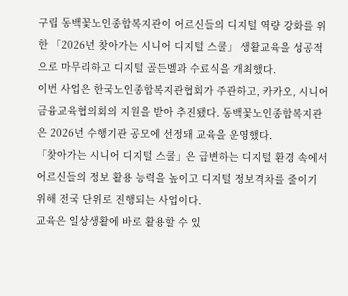구립 동백꽃노인종합복지관이 어르신들의 디지털 역량 강화를 위한 「2026년 찾아가는 시니어 디지털 스쿨」 생활교육을 성공적으로 마무리하고 디지털 골든벨과 수료식을 개최했다.
이번 사업은 한국노인종합복지관협회가 주관하고, 카카오, 시니어금융교육협의회의 지원을 받아 추진됐다. 동백꽃노인종합복지관은 2026년 수행기관 공모에 선정돼 교육을 운영했다.
「찾아가는 시니어 디지털 스쿨」은 급변하는 디지털 환경 속에서 어르신들의 정보 활용 능력을 높이고 디지털 정보격차를 줄이기 위해 전국 단위로 진행되는 사업이다.
교육은 일상생활에 바로 활용할 수 있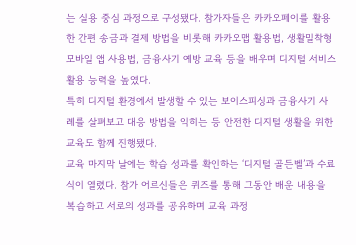는 실용 중심 과정으로 구성됐다. 참가자들은 카카오페이를 활용한 간편 송금과 결제 방법을 비롯해 카카오맵 활용법, 생활밀착형 모바일 앱 사용법, 금융사기 예방 교육 등을 배우며 디지털 서비스 활용 능력을 높였다.
특히 디지털 환경에서 발생할 수 있는 보이스피싱과 금융사기 사례를 살펴보고 대응 방법을 익히는 등 안전한 디지털 생활을 위한 교육도 함께 진행됐다.
교육 마지막 날에는 학습 성과를 확인하는 ‘디지털 골든벨’과 수료식이 열렸다. 참가 어르신들은 퀴즈를 통해 그동안 배운 내용을 복습하고 서로의 성과를 공유하며 교육 과정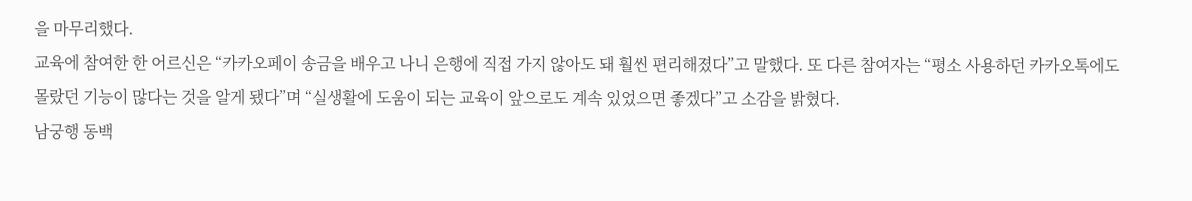을 마무리했다.
교육에 참여한 한 어르신은 “카카오페이 송금을 배우고 나니 은행에 직접 가지 않아도 돼 훨씬 편리해졌다”고 말했다. 또 다른 참여자는 “평소 사용하던 카카오톡에도 몰랐던 기능이 많다는 것을 알게 됐다”며 “실생활에 도움이 되는 교육이 앞으로도 계속 있었으면 좋겠다”고 소감을 밝혔다.
남궁행 동백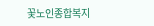꽃노인종합복지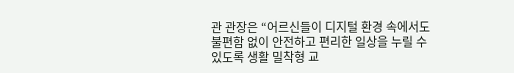관 관장은 “어르신들이 디지털 환경 속에서도 불편함 없이 안전하고 편리한 일상을 누릴 수 있도록 생활 밀착형 교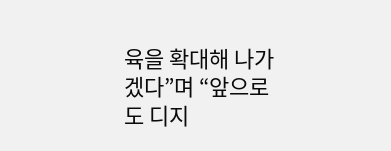육을 확대해 나가겠다”며 “앞으로도 디지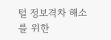털 정보격차 해소를 위한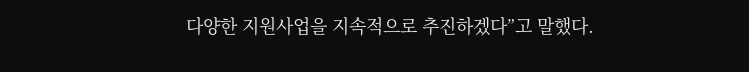다양한 지원사업을 지속적으로 추진하겠다”고 말했다.